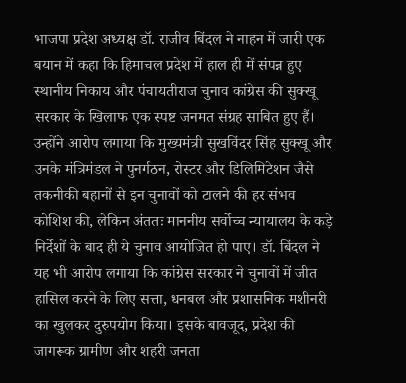भाजपा प्रदेश अध्यक्ष डॉ. राजीव बिंदल ने नाहन में जारी एक बयान में कहा कि हिमाचल प्रदेश में हाल ही में संपन्न हुए स्थानीय निकाय और पंचायतीराज चुनाव कांग्रेस की सुक्खू सरकार के खिलाफ एक स्पष्ट जनमत संग्रह साबित हुए हैं। उन्होंने आरोप लगाया कि मुख्यमंत्री सुखविंदर सिंह सुक्खू और उनके मंत्रिमंडल ने पुनर्गठन, रोस्टर और डिलिमिटेशन जैसे तकनीकी बहानों से इन चुनावों को टालने की हर संभव कोशिश की, लेकिन अंततः माननीय सर्वोच्च न्यायालय के कड़े निर्देशों के बाद ही ये चुनाव आयोजित हो पाए। डॉ. बिंदल ने यह भी आरोप लगाया कि कांग्रेस सरकार ने चुनावों में जीत हासिल करने के लिए सत्ता, धनबल और प्रशासनिक मशीनरी का खुलकर दुरुपयोग किया। इसके बावजूद, प्रदेश की जागरूक ग्रामीण और शहरी जनता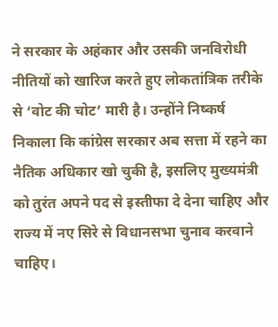ने सरकार के अहंकार और उसकी जनविरोधी नीतियों को खारिज करते हुए लोकतांत्रिक तरीके से ‘वोट की चोट’ मारी है। उन्होंने निष्कर्ष निकाला कि कांग्रेस सरकार अब सत्ता में रहने का नैतिक अधिकार खो चुकी है, इसलिए मुख्यमंत्री को तुरंत अपने पद से इस्तीफा दे देना चाहिए और राज्य में नए सिरे से विधानसभा चुनाव करवाने चाहिए।